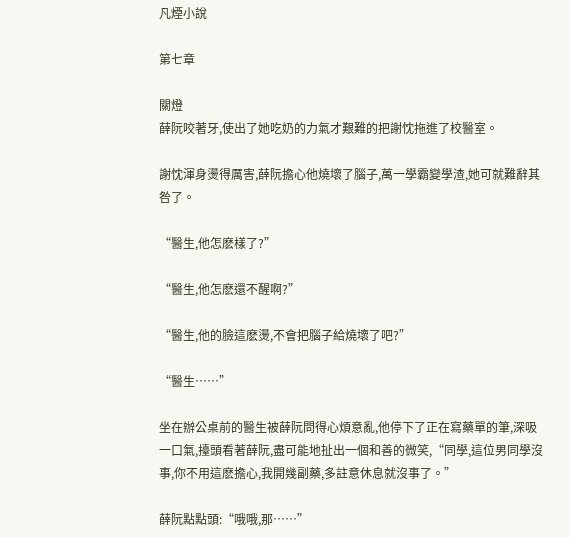凡煙小說

第七章

關燈
薛阮咬著牙,使出了她吃奶的力氣才艱難的把謝忱拖進了校醫室。

謝忱渾身燙得厲害,薛阮擔心他燒壞了腦子,萬一學霸變學渣,她可就難辭其咎了。

“醫生,他怎麽樣了?”

“醫生,他怎麽還不醒啊?”

“醫生,他的臉這麽燙,不會把腦子給燒壞了吧?”

“醫生……”

坐在辦公桌前的醫生被薛阮問得心煩意亂,他停下了正在寫藥單的筆,深吸一口氣,擡頭看著薛阮,盡可能地扯出一個和善的微笑,“同學,這位男同學沒事,你不用這麽擔心,我開幾副藥,多註意休息就沒事了。”

薛阮點點頭:“哦哦,那……”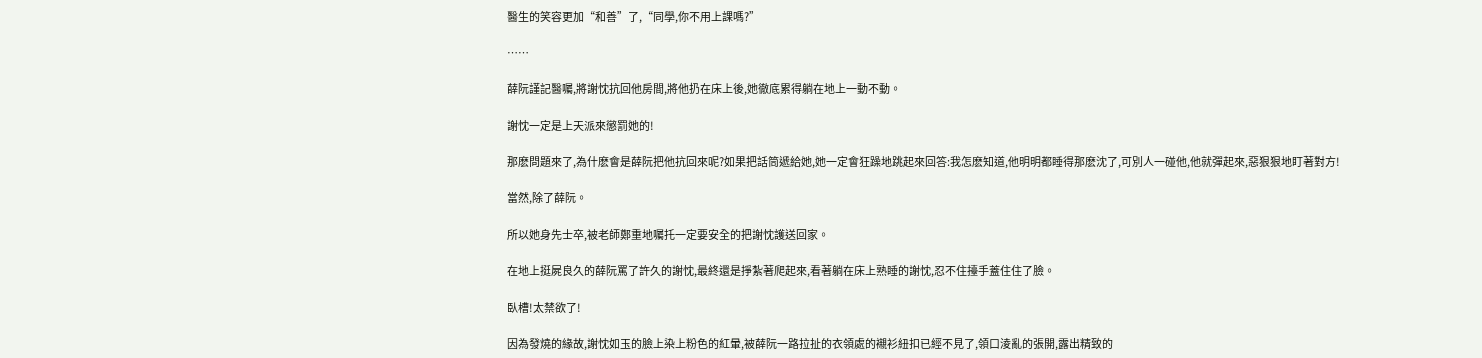醫生的笑容更加“和善”了,“同學,你不用上課嗎?”

……

薛阮謹記醫囑,將謝忱抗回他房間,將他扔在床上後,她徹底累得躺在地上一動不動。

謝忱一定是上天派來懲罰她的!

那麽問題來了,為什麽會是薛阮把他抗回來呢?如果把話筒遞給她,她一定會狂躁地跳起來回答:我怎麽知道,他明明都睡得那麽沈了,可別人一碰他,他就彈起來,惡狠狠地盯著對方!

當然,除了薛阮。

所以她身先士卒,被老師鄭重地囑托一定要安全的把謝忱護送回家。

在地上挺屍良久的薛阮罵了許久的謝忱,最終還是掙紮著爬起來,看著躺在床上熟睡的謝忱,忍不住擡手蓋住住了臉。

臥槽!太禁欲了!

因為發燒的緣故,謝忱如玉的臉上染上粉色的紅暈,被薛阮一路拉扯的衣領處的襯衫紐扣已經不見了,領口淩亂的張開,露出精致的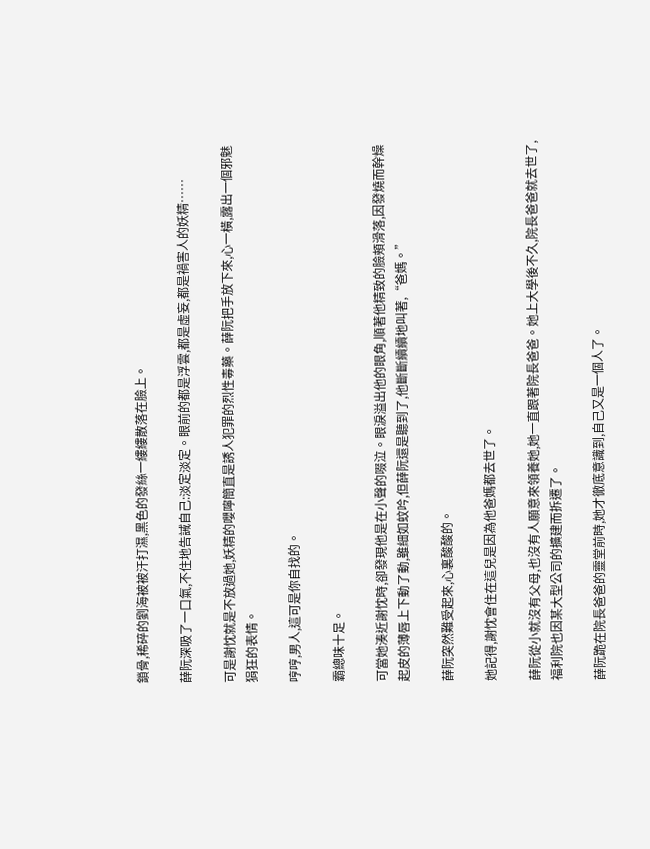鎖骨,稀碎的劉海被被汗打濕,黑色的發絲一縷縷散落在臉上。

薛阮深吸了一口氣,不住地告誡自己:淡定淡定。眼前的都是浮雲,都是虛妄,都是禍害人的妖精……

可是謝忱就是不放過她,妖精的嚶嚀簡直是誘人犯罪的烈性毒藥。薛阮把手放下來,心一橫,露出一個邪魅狷狂的表情。

哼哼,男人,這可是你自找的。

霸總味十足。

可當她湊近謝忱時,卻發現他是在小聲的啜泣。眼淚溢出他的眼角,順著他精致的臉頰滑落,因發燒而幹燥起皮的薄唇上下動了動,雖細如蚊吟,但薛阮還是聽到了,他斷斷續續地叫著,“爸媽。”

薛阮突然難受起來,心裏酸酸的。

她記得,謝忱會住在這兒是因為他爸媽都去世了。

薛阮從小就沒有父母,也沒有人願意來領養她,她一直跟著院長爸爸。她上大學後不久,院長爸爸就去世了,福利院也因某大型公司的擴建而拆遷了。

薛阮跪在院長爸爸的靈堂前時,她才徹底意識到,自己又是一個人了。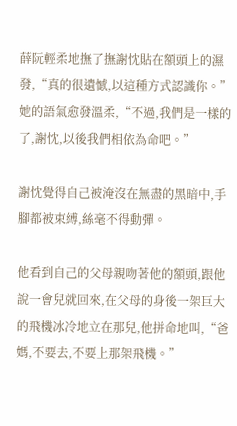薛阮輕柔地撫了撫謝忱貼在額頭上的濕發,“真的很遺憾,以這種方式認識你。”她的語氣愈發溫柔,“不過,我們是一樣的了,謝忱,以後我們相依為命吧。”

謝忱覺得自己被淹沒在無盡的黑暗中,手腳都被束縛,絲毫不得動彈。

他看到自己的父母親吻著他的額頭,跟他說一會兒就回來,在父母的身後一架巨大的飛機冰冷地立在那兒,他拼命地叫,“爸媽,不要去,不要上那架飛機。”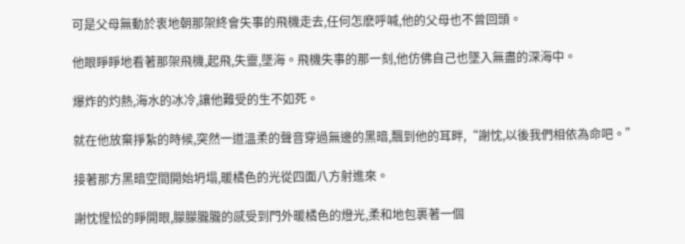可是父母無動於衷地朝那架終會失事的飛機走去,任何怎麽呼喊,他的父母也不曾回頭。

他眼睜睜地看著那架飛機,起飛,失靈,墜海。飛機失事的那一刻,他仿佛自己也墜入無盡的深海中。

爆炸的灼熱,海水的冰冷,讓他難受的生不如死。

就在他放棄掙紮的時候,突然一道溫柔的聲音穿過無邊的黑暗,飄到他的耳畔,“謝忱,以後我們相依為命吧。”

接著那方黑暗空間開始坍塌,暖橘色的光從四面八方射進來。

謝忱惺忪的睜開眼,朦朦朧朧的感受到門外暖橘色的燈光,柔和地包裹著一個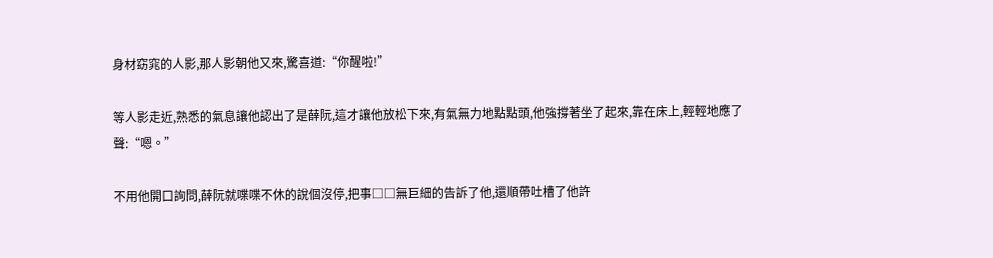身材窈窕的人影,那人影朝他又來,驚喜道:“你醒啦!”

等人影走近,熟悉的氣息讓他認出了是薛阮,這才讓他放松下來,有氣無力地點點頭,他強撐著坐了起來,靠在床上,輕輕地應了聲:“嗯。”

不用他開口詢問,薛阮就喋喋不休的說個沒停,把事□□無巨細的告訴了他,還順帶吐槽了他許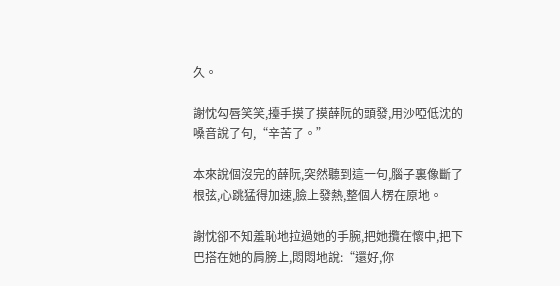久。

謝忱勾唇笑笑,擡手摸了摸薛阮的頭發,用沙啞低沈的嗓音說了句,“辛苦了。”

本來說個沒完的薛阮,突然聽到這一句,腦子裏像斷了根弦,心跳猛得加速,臉上發熱,整個人楞在原地。

謝忱卻不知羞恥地拉過她的手腕,把她攬在懷中,把下巴搭在她的肩膀上,悶悶地說:“還好,你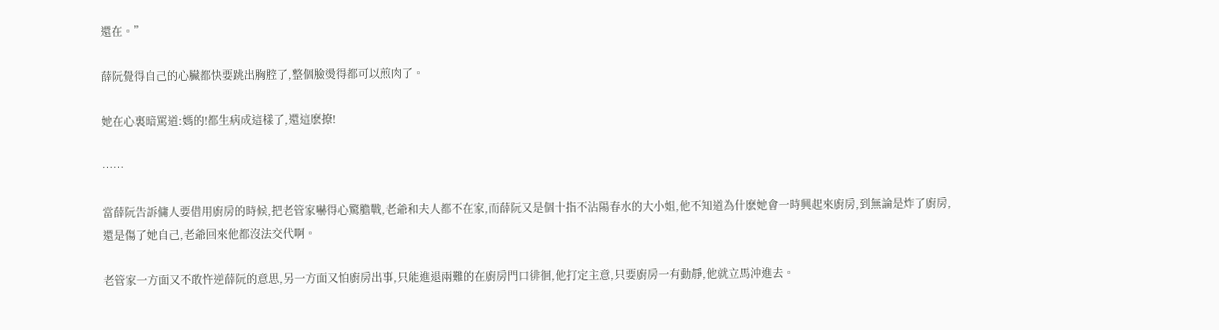還在。”

薛阮覺得自己的心臟都快要跳出胸腔了,整個臉燙得都可以煎肉了。

她在心裏暗罵道:媽的!都生病成這樣了,還這麽撩!

……

當薛阮告訴傭人要借用廚房的時候,把老管家嚇得心驚膽戰,老爺和夫人都不在家,而薛阮又是個十指不沾陽春水的大小姐,他不知道為什麽她會一時興起來廚房,到無論是炸了廚房,還是傷了她自己,老爺回來他都沒法交代啊。

老管家一方面又不敢忤逆薛阮的意思,另一方面又怕廚房出事,只能進退兩難的在廚房門口徘徊,他打定主意,只要廚房一有動靜,他就立馬沖進去。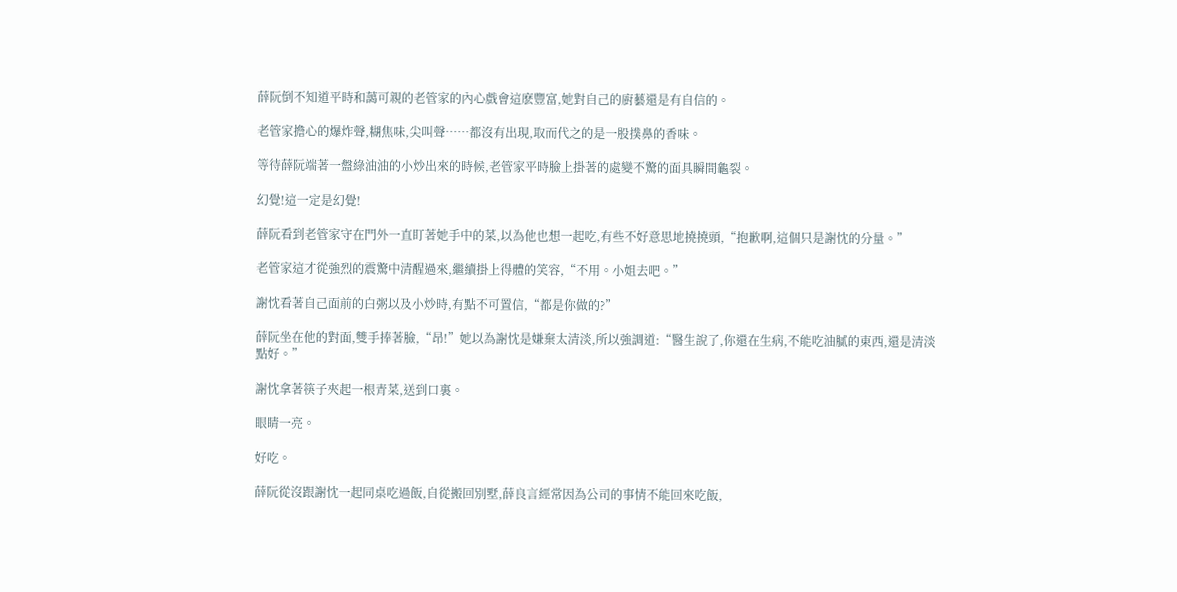薛阮倒不知道平時和藹可親的老管家的內心戲會這麽豐富,她對自己的廚藝還是有自信的。

老管家擔心的爆炸聲,糊焦味,尖叫聲……都沒有出現,取而代之的是一股撲鼻的香味。

等待薛阮端著一盤綠油油的小炒出來的時候,老管家平時臉上掛著的處變不驚的面具瞬間龜裂。

幻覺!這一定是幻覺!

薛阮看到老管家守在門外一直盯著她手中的菜,以為他也想一起吃,有些不好意思地撓撓頭,“抱歉啊,這個只是謝忱的分量。”

老管家這才從強烈的震驚中清醒過來,繼續掛上得體的笑容,“不用。小姐去吧。”

謝忱看著自己面前的白粥以及小炒時,有點不可置信,“都是你做的?”

薛阮坐在他的對面,雙手捧著臉,“昂!”她以為謝忱是嫌棄太清淡,所以強調道:“醫生說了,你還在生病,不能吃油膩的東西,還是清淡點好。”

謝忱拿著筷子夾起一根青菜,送到口裏。

眼睛一亮。

好吃。

薛阮從沒跟謝忱一起同桌吃過飯,自從搬回別墅,薛良言經常因為公司的事情不能回來吃飯,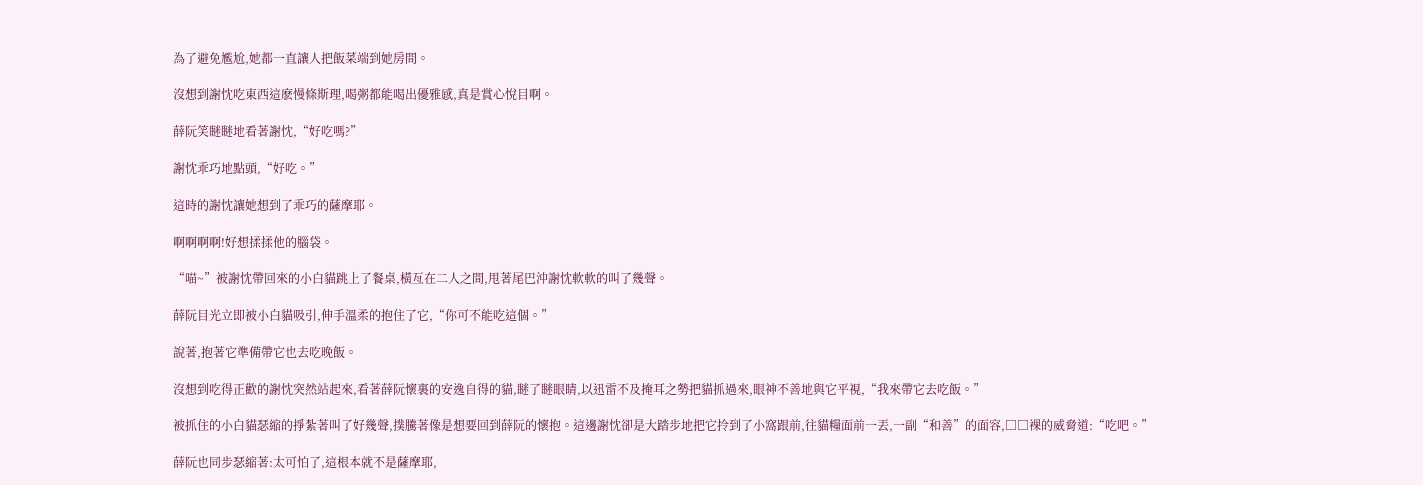為了避免尷尬,她都一直讓人把飯菜端到她房間。

沒想到謝忱吃東西這麽慢條斯理,喝粥都能喝出優雅感,真是賞心悅目啊。

薛阮笑瞇瞇地看著謝忱,“好吃嗎?”

謝忱乖巧地點頭,“好吃。”

這時的謝忱讓她想到了乖巧的薩摩耶。

啊啊啊啊!好想揉揉他的腦袋。

“喵~”被謝忱帶回來的小白貓跳上了餐桌,橫亙在二人之間,甩著尾巴沖謝忱軟軟的叫了幾聲。

薛阮目光立即被小白貓吸引,伸手溫柔的抱住了它,“你可不能吃這個。”

說著,抱著它準備帶它也去吃晚飯。

沒想到吃得正歡的謝忱突然站起來,看著薛阮懷裏的安逸自得的貓,瞇了瞇眼睛,以迅雷不及掩耳之勢把貓抓過來,眼神不善地與它平視,“我來帶它去吃飯。”

被抓住的小白貓瑟縮的掙紮著叫了好幾聲,撲騰著像是想要回到薛阮的懷抱。這邊謝忱卻是大踏步地把它拎到了小窩跟前,往貓糧面前一丟,一副“和善”的面容,□□裸的威脅道:“吃吧。”

薛阮也同步瑟縮著:太可怕了,這根本就不是薩摩耶,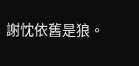謝忱依舊是狼。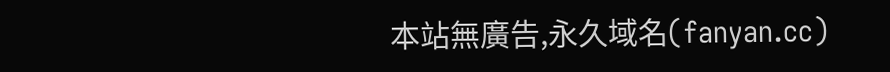本站無廣告,永久域名(fanyan.cc)